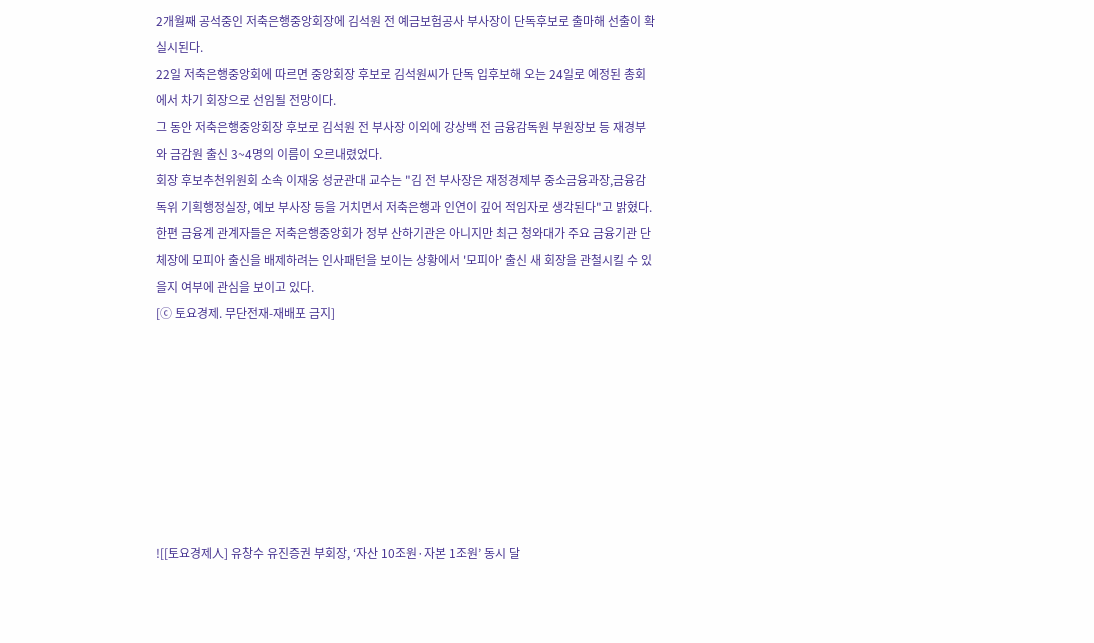2개월째 공석중인 저축은행중앙회장에 김석원 전 예금보험공사 부사장이 단독후보로 출마해 선출이 확실시된다.
22일 저축은행중앙회에 따르면 중앙회장 후보로 김석원씨가 단독 입후보해 오는 24일로 예정된 총회에서 차기 회장으로 선임될 전망이다.
그 동안 저축은행중앙회장 후보로 김석원 전 부사장 이외에 강상백 전 금융감독원 부원장보 등 재경부와 금감원 출신 3~4명의 이름이 오르내렸었다.
회장 후보추천위원회 소속 이재웅 성균관대 교수는 "김 전 부사장은 재정경제부 중소금융과장,금융감독위 기획행정실장, 예보 부사장 등을 거치면서 저축은행과 인연이 깊어 적임자로 생각된다"고 밝혔다.
한편 금융계 관계자들은 저축은행중앙회가 정부 산하기관은 아니지만 최근 청와대가 주요 금융기관 단체장에 모피아 출신을 배제하려는 인사패턴을 보이는 상황에서 '모피아' 출신 새 회장을 관철시킬 수 있을지 여부에 관심을 보이고 있다.
[ⓒ 토요경제. 무단전재-재배포 금지]








![[토요경제人] 유창수 유진증권 부회장, ‘자산 10조원·자본 1조원’ 동시 달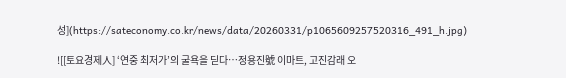성](https://sateconomy.co.kr/news/data/20260331/p1065609257520316_491_h.jpg)

![[토요경제人] ‘연중 최저가’의 굴욕을 딛다…정용진號 이마트, 고진감래 오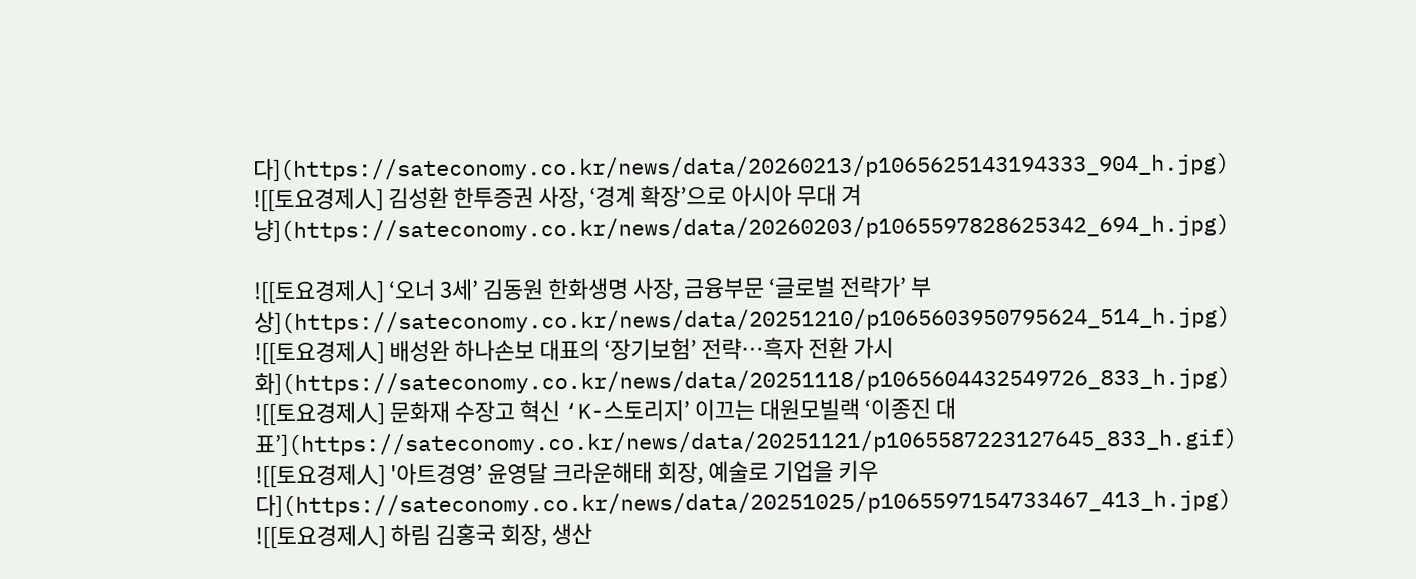다](https://sateconomy.co.kr/news/data/20260213/p1065625143194333_904_h.jpg)
![[토요경제人] 김성환 한투증권 사장, ‘경계 확장’으로 아시아 무대 겨냥](https://sateconomy.co.kr/news/data/20260203/p1065597828625342_694_h.jpg)

![[토요경제人] ‘오너 3세’ 김동원 한화생명 사장, 금융부문 ‘글로벌 전략가’ 부상](https://sateconomy.co.kr/news/data/20251210/p1065603950795624_514_h.jpg)
![[토요경제人] 배성완 하나손보 대표의 ‘장기보험’ 전략…흑자 전환 가시화](https://sateconomy.co.kr/news/data/20251118/p1065604432549726_833_h.jpg)
![[토요경제人] 문화재 수장고 혁신 ‘K-스토리지’ 이끄는 대원모빌랙 ‘이종진 대표’](https://sateconomy.co.kr/news/data/20251121/p1065587223127645_833_h.gif)
![[토요경제人] '아트경영’ 윤영달 크라운해태 회장, 예술로 기업을 키우다](https://sateconomy.co.kr/news/data/20251025/p1065597154733467_413_h.jpg)
![[토요경제人] 하림 김홍국 회장, 생산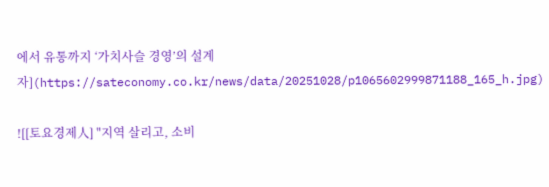에서 유통까지 ‘가치사슬 경영’의 설계자](https://sateconomy.co.kr/news/data/20251028/p1065602999871188_165_h.jpg)

![[토요경제人] "지역 살리고, 소비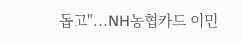돕고"...NH농협카드 이민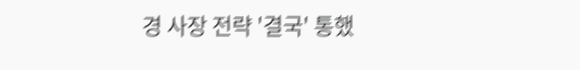경 사장 전략 '결국' 통했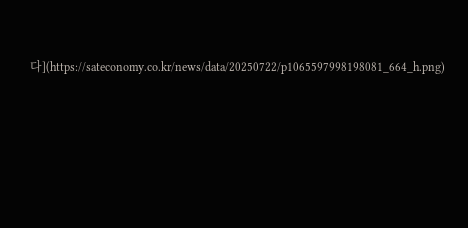다](https://sateconomy.co.kr/news/data/20250722/p1065597998198081_664_h.png)